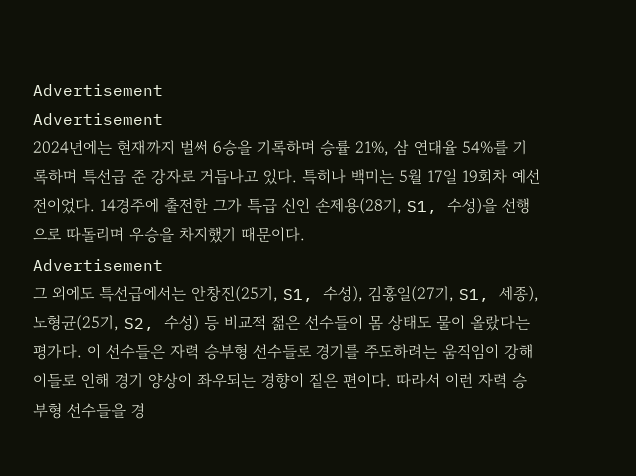Advertisement
Advertisement
2024년에는 현재까지 벌써 6승을 기록하며 승률 21%, 삼 연대율 54%를 기록하며 특선급 준 강자로 거듭나고 있다. 특히나 백미는 5월 17일 19회차 예선전이었다. 14경주에 출전한 그가 특급 신인 손제용(28기, S1, 수성)을 선행으로 따돌리며 우승을 차지했기 때문이다.
Advertisement
그 외에도 특선급에서는 안창진(25기, S1, 수성), 김홍일(27기, S1, 세종), 노형균(25기, S2, 수성) 등 비교적 젊은 선수들이 몸 상태도 물이 올랐다는 평가다. 이 선수들은 자력 승부형 선수들로 경기를 주도하려는 움직임이 강해 이들로 인해 경기 양상이 좌우되는 경향이 짙은 편이다. 따라서 이런 자력 승부형 선수들을 경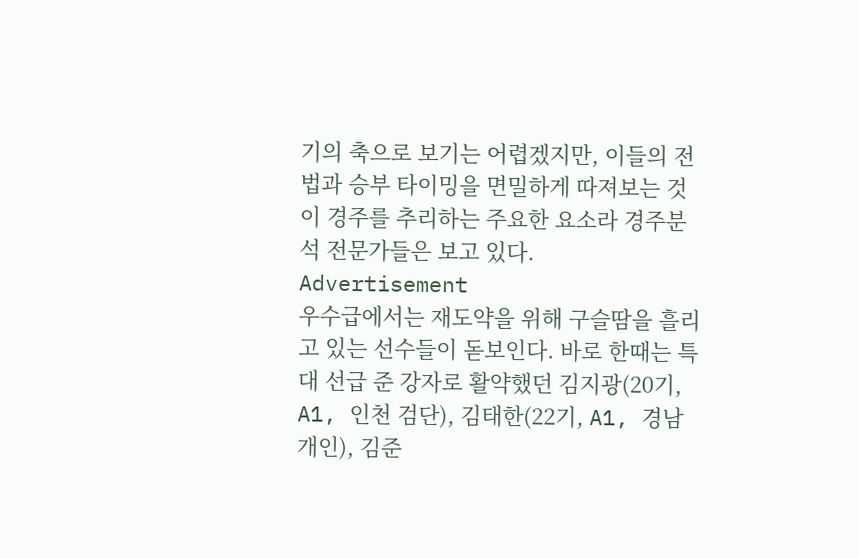기의 축으로 보기는 어렵겠지만, 이들의 전법과 승부 타이밍을 면밀하게 따져보는 것이 경주를 추리하는 주요한 요소라 경주분석 전문가들은 보고 있다.
Advertisement
우수급에서는 재도약을 위해 구슬땀을 흘리고 있는 선수들이 돋보인다. 바로 한때는 특대 선급 준 강자로 활약했던 김지광(20기, A1, 인천 검단), 김태한(22기, A1, 경남 개인), 김준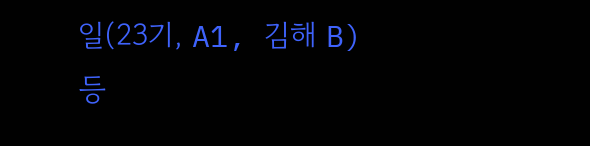일(23기, A1, 김해 B) 등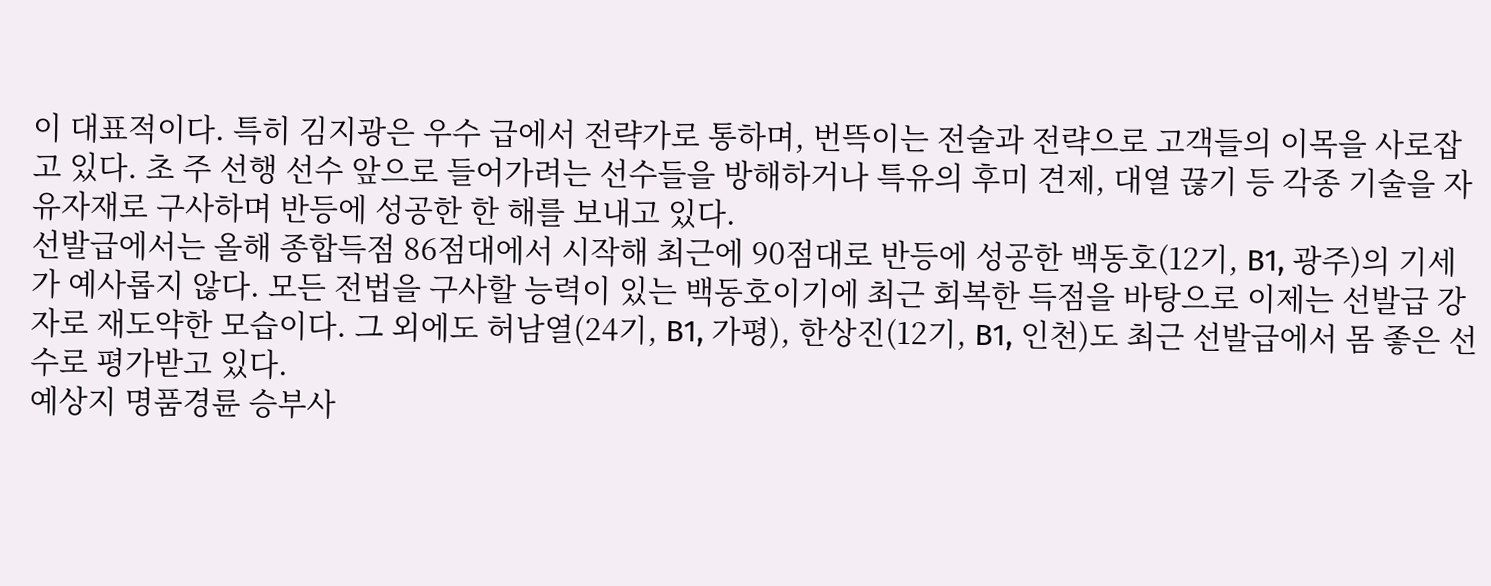이 대표적이다. 특히 김지광은 우수 급에서 전략가로 통하며, 번뜩이는 전술과 전략으로 고객들의 이목을 사로잡고 있다. 초 주 선행 선수 앞으로 들어가려는 선수들을 방해하거나 특유의 후미 견제, 대열 끊기 등 각종 기술을 자유자재로 구사하며 반등에 성공한 한 해를 보내고 있다.
선발급에서는 올해 종합득점 86점대에서 시작해 최근에 90점대로 반등에 성공한 백동호(12기, B1, 광주)의 기세가 예사롭지 않다. 모든 전법을 구사할 능력이 있는 백동호이기에 최근 회복한 득점을 바탕으로 이제는 선발급 강자로 재도약한 모습이다. 그 외에도 허남열(24기, B1, 가평), 한상진(12기, B1, 인천)도 최근 선발급에서 몸 좋은 선수로 평가받고 있다.
예상지 명품경륜 승부사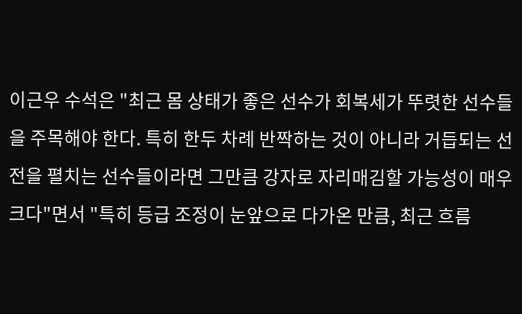이근우 수석은 "최근 몸 상태가 좋은 선수가 회복세가 뚜렷한 선수들을 주목해야 한다. 특히 한두 차례 반짝하는 것이 아니라 거듭되는 선전을 펼치는 선수들이라면 그만큼 강자로 자리매김할 가능성이 매우 크다"면서 "특히 등급 조정이 눈앞으로 다가온 만큼, 최근 흐름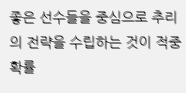좋은 선수들을 중심으로 추리의 전략을 수립하는 것이 적중 확률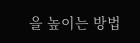을 높이는 방법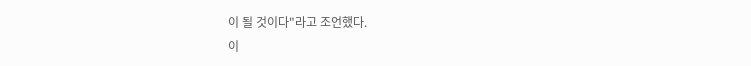이 될 것이다"라고 조언했다.
이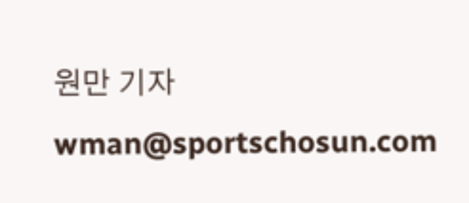원만 기자 wman@sportschosun.com